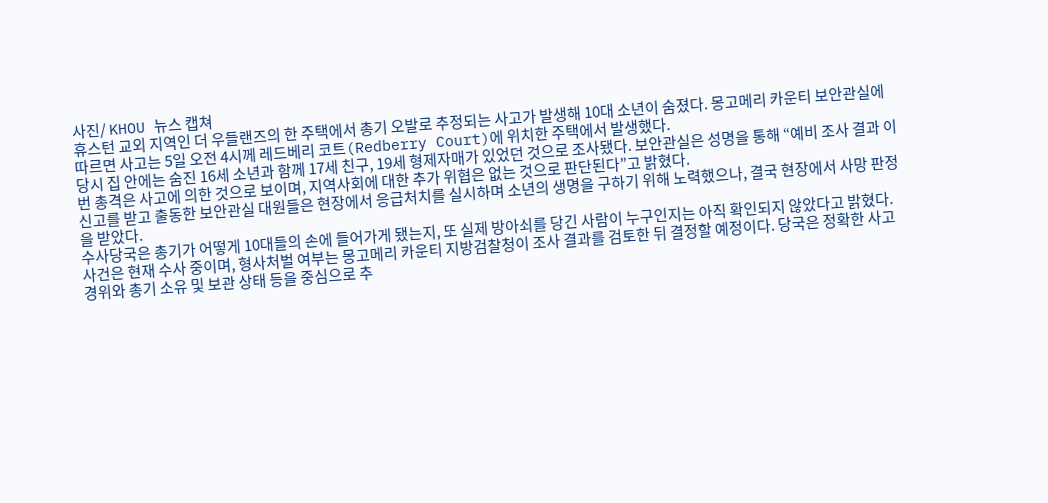사진/ KHOU 뉴스 캡쳐
휴스턴 교외 지역인 더 우들랜즈의 한 주택에서 총기 오발로 추정되는 사고가 발생해 10대 소년이 숨졌다. 몽고메리 카운티 보안관실에 따르면 사고는 5일 오전 4시께 레드베리 코트(Redberry Court)에 위치한 주택에서 발생했다.
당시 집 안에는 숨진 16세 소년과 함께 17세 친구, 19세 형제자매가 있었던 것으로 조사됐다. 보안관실은 성명을 통해 “예비 조사 결과 이번 총격은 사고에 의한 것으로 보이며, 지역사회에 대한 추가 위협은 없는 것으로 판단된다”고 밝혔다.
신고를 받고 출동한 보안관실 대원들은 현장에서 응급처치를 실시하며 소년의 생명을 구하기 위해 노력했으나, 결국 현장에서 사망 판정을 받았다.
수사당국은 총기가 어떻게 10대들의 손에 들어가게 됐는지, 또 실제 방아쇠를 당긴 사람이 누구인지는 아직 확인되지 않았다고 밝혔다.
사건은 현재 수사 중이며, 형사처벌 여부는 몽고메리 카운티 지방검찰청이 조사 결과를 검토한 뒤 결정할 예정이다. 당국은 정확한 사고 경위와 총기 소유 및 보관 상태 등을 중심으로 추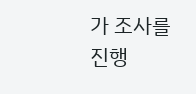가 조사를 진행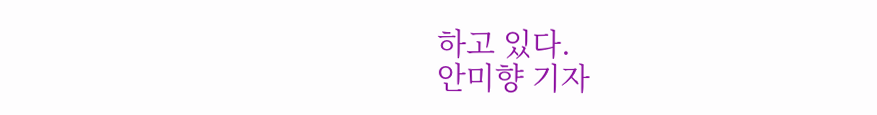하고 있다.
안미향 기자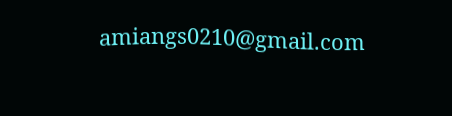amiangs0210@gmail.com